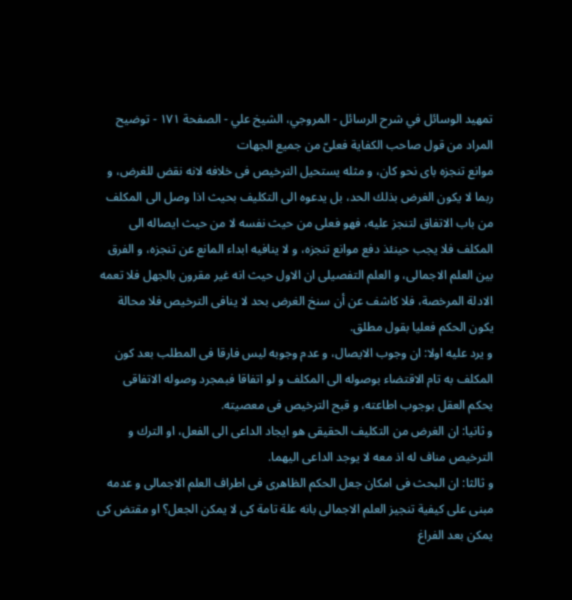تمهيد الوسائل في شرح الرسائل - المروجي، الشيخ علي - الصفحة ١٧١ - توضيح المراد من قول صاحب الكفاية فعلىّ من جميع الجهات
موانع تنجزه باى نحو كان، و مثله يستحيل الترخيص فى خلافه لانه نقض للغرض، و ربما لا يكون الغرض بذلك الحد، بل يدعوه الى التكليف بحيث اذا وصل الى المكلف من باب الاتفاق لتنجز عليه، فهو فعلى من حيث نفسه لا من حيث ايصاله الى المكلف فلا يجب حينئذ دفع موانع تنجزه، و لا ينافيه ابداء المانع عن تنجزه، و الفرق بين العلم الاجمالى، و العلم التفصيلى ان الاول حيث انه غير مقرون بالجهل فلا تعمه الادلة المرخصة، فلا كاشف عن أن سنخ الغرض بحد لا ينافى الترخيص فلا محالة يكون الحكم فعليا بقول مطلق.
و يرد عليه اولا: ان وجوب الايصال، و عدم وجوبه ليس فارقا فى المطلب بعد كون المكلف به تام الاقتضاء بوصوله الى المكلف و لو اتفاقا فبمجرد وصوله الاتفاقى يحكم العقل بوجوب اطاعته، و قبح الترخيص فى معصيته.
و ثانيا: ان الغرض من التكليف الحقيقى هو ايجاد الداعى الى الفعل، او الترك و الترخيص مناف له اذ معه لا يوجد الداعى اليهما.
و ثالثا: ان البحث فى امكان جعل الحكم الظاهرى فى اطراف العلم الاجمالى و عدمه مبنى على كيفية تنجيز العلم الاجمالى بانه علة تامة كى لا يمكن الجعل؟ او مقتض كى يمكن بعد الفراغ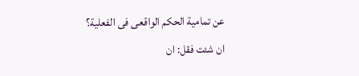عن تمامية الحكم الواقعى فى الفعلية؟
ان شئت فقل: ان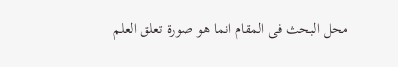محل البحث فى المقام انما هو صورة تعلق العلم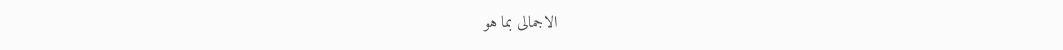الاجمالى بما هو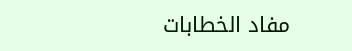مفاد الخطابات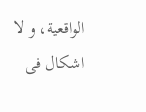الواقعية، و لا اشكال فى